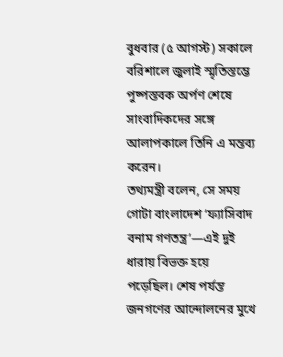বুধবার (৫ আগস্ট) সকালে বরিশালে জুলাই স্মৃতিস্তম্ভে পুষ্পস্তবক অর্পণ শেষে সাংবাদিকদের সঙ্গে আলাপকালে তিনি এ মন্তব্য করেন।
তথ্যমন্ত্রী বলেন, সে সময় গোটা বাংলাদেশ ‘ফ্যাসিবাদ বনাম গণতন্ত্র’—এই দুই ধারায় বিভক্ত হয়ে পড়েছিল। শেষ পর্যন্ত জনগণের আন্দোলনের মুখে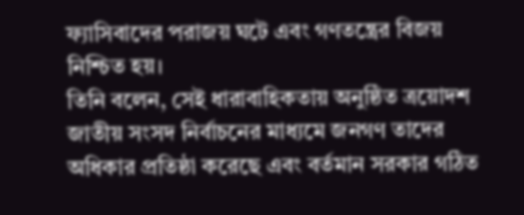ফ্যাসিবাদের পরাজয় ঘটে এবং গণতন্ত্রের বিজয় নিশ্চিত হয়।
তিনি বলেন, সেই ধারাবাহিকতায় অনুষ্ঠিত ত্রয়োদশ জাতীয় সংসদ নির্বাচনের মাধ্যমে জনগণ তাদের অধিকার প্রতিষ্ঠা করেছে এবং বর্তমান সরকার গঠিত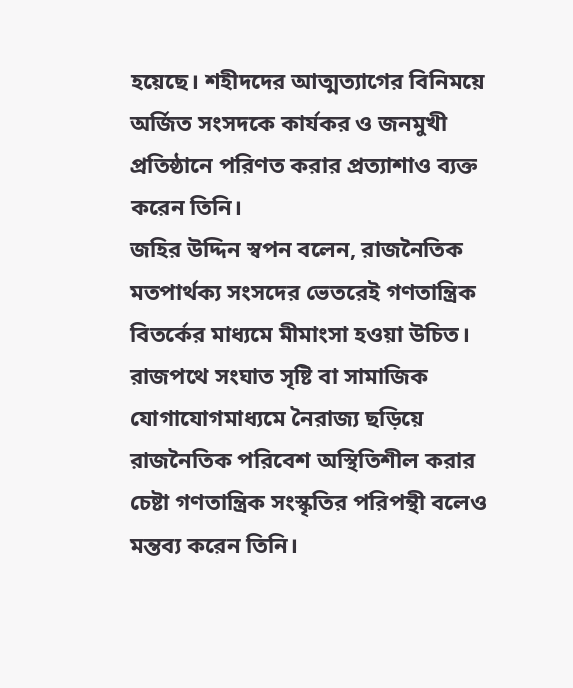হয়েছে। শহীদদের আত্মত্যাগের বিনিময়ে অর্জিত সংসদকে কার্যকর ও জনমুখী প্রতিষ্ঠানে পরিণত করার প্রত্যাশাও ব্যক্ত করেন তিনি।
জহির উদ্দিন স্বপন বলেন, রাজনৈতিক মতপার্থক্য সংসদের ভেতরেই গণতান্ত্রিক বিতর্কের মাধ্যমে মীমাংসা হওয়া উচিত। রাজপথে সংঘাত সৃষ্টি বা সামাজিক যোগাযোগমাধ্যমে নৈরাজ্য ছড়িয়ে রাজনৈতিক পরিবেশ অস্থিতিশীল করার চেষ্টা গণতান্ত্রিক সংস্কৃতির পরিপন্থী বলেও মন্তব্য করেন তিনি।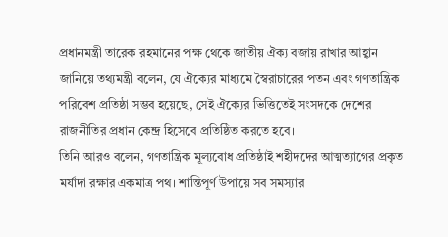প্রধানমন্ত্রী তারেক রহমানের পক্ষ থেকে জাতীয় ঐক্য বজায় রাখার আহ্বান জানিয়ে তথ্যমন্ত্রী বলেন, যে ঐক্যের মাধ্যমে স্বৈরাচারের পতন এবং গণতান্ত্রিক পরিবেশ প্রতিষ্ঠা সম্ভব হয়েছে, সেই ঐক্যের ভিত্তিতেই সংসদকে দেশের রাজনীতির প্রধান কেন্দ্র হিসেবে প্রতিষ্ঠিত করতে হবে।
তিনি আরও বলেন, গণতান্ত্রিক মূল্যবোধ প্রতিষ্ঠাই শহীদদের আত্মত্যাগের প্রকৃত মর্যাদা রক্ষার একমাত্র পথ। শান্তিপূর্ণ উপায়ে সব সমস্যার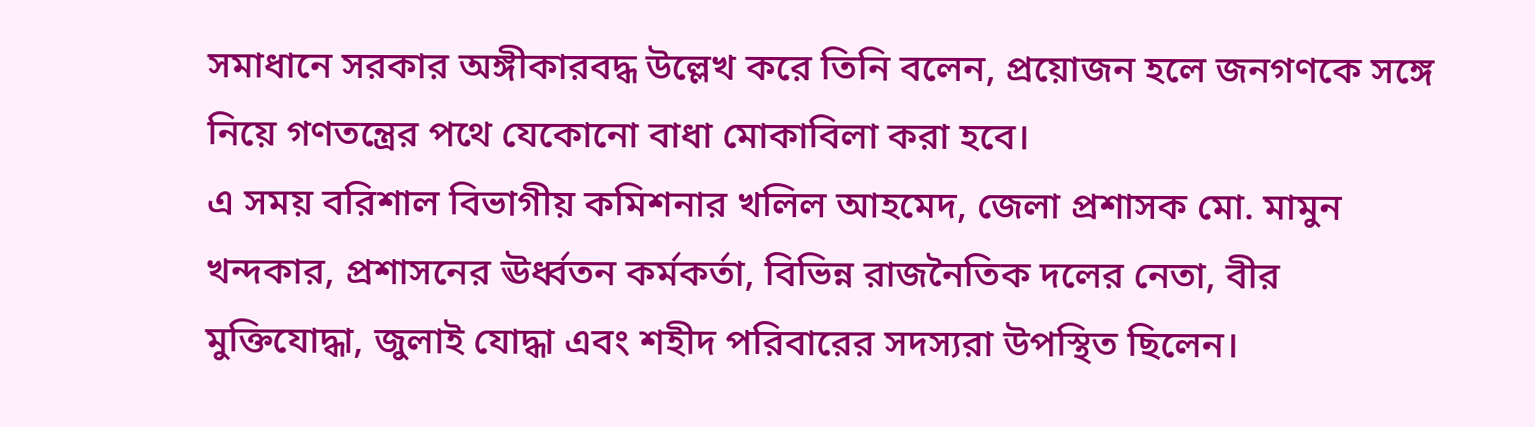সমাধানে সরকার অঙ্গীকারবদ্ধ উল্লেখ করে তিনি বলেন, প্রয়োজন হলে জনগণকে সঙ্গে নিয়ে গণতন্ত্রের পথে যেকোনো বাধা মোকাবিলা করা হবে।
এ সময় বরিশাল বিভাগীয় কমিশনার খলিল আহমেদ, জেলা প্রশাসক মো. মামুন খন্দকার, প্রশাসনের ঊর্ধ্বতন কর্মকর্তা, বিভিন্ন রাজনৈতিক দলের নেতা, বীর মুক্তিযোদ্ধা, জুলাই যোদ্ধা এবং শহীদ পরিবারের সদস্যরা উপস্থিত ছিলেন।